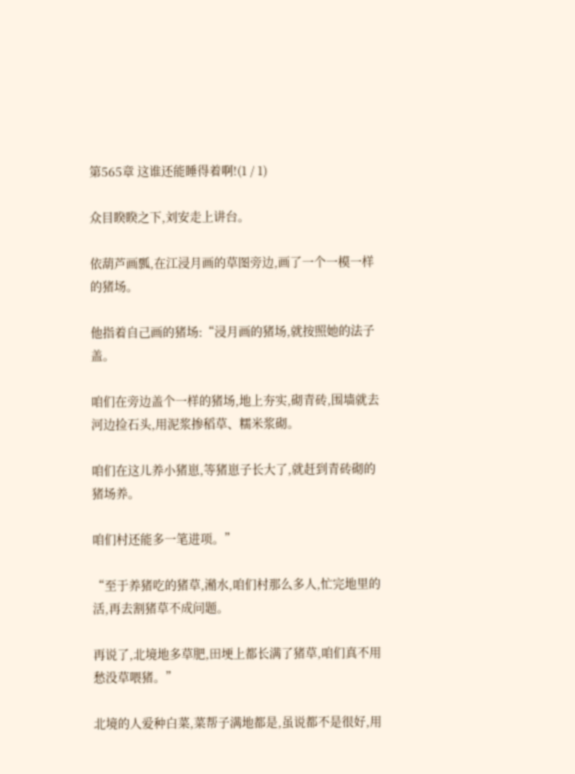第565章 这谁还能睡得着啊!(1 / 1)

众目睽睽之下,刘安走上讲台。

依葫芦画瓢,在江浸月画的草图旁边,画了一个一模一样的猪场。

他指着自己画的猪场:“浸月画的猪场,就按照她的法子盖。

咱们在旁边盖个一样的猪场,地上夯实,砌青砖,围墙就去河边捡石头,用泥浆掺稻草、糯米浆砌。

咱们在这儿养小猪崽,等猪崽子长大了,就赶到青砖砌的猪场养。

咱们村还能多一笔进项。”

“至于养猪吃的猪草,潲水,咱们村那么多人,忙完地里的活,再去割猪草不成问题。

再说了,北境地多草肥,田埂上都长满了猪草,咱们真不用愁没草喂猪。”

北境的人爱种白菜,菜帮子满地都是,虽说都不是很好,用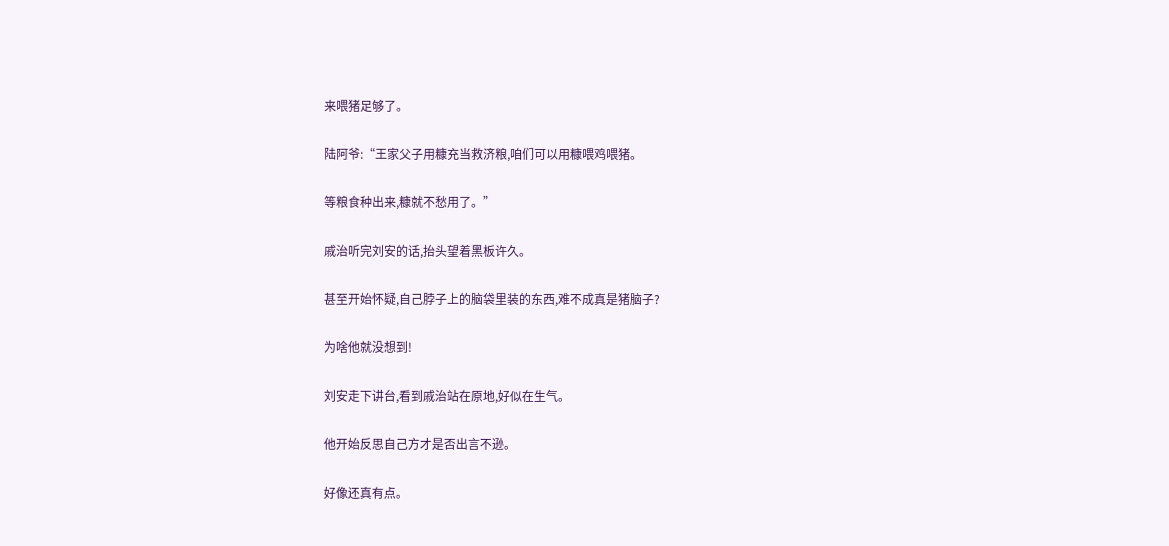来喂猪足够了。

陆阿爷:“王家父子用糠充当救济粮,咱们可以用糠喂鸡喂猪。

等粮食种出来,糠就不愁用了。”

戚治听完刘安的话,抬头望着黑板许久。

甚至开始怀疑,自己脖子上的脑袋里装的东西,难不成真是猪脑子?

为啥他就没想到!

刘安走下讲台,看到戚治站在原地,好似在生气。

他开始反思自己方才是否出言不逊。

好像还真有点。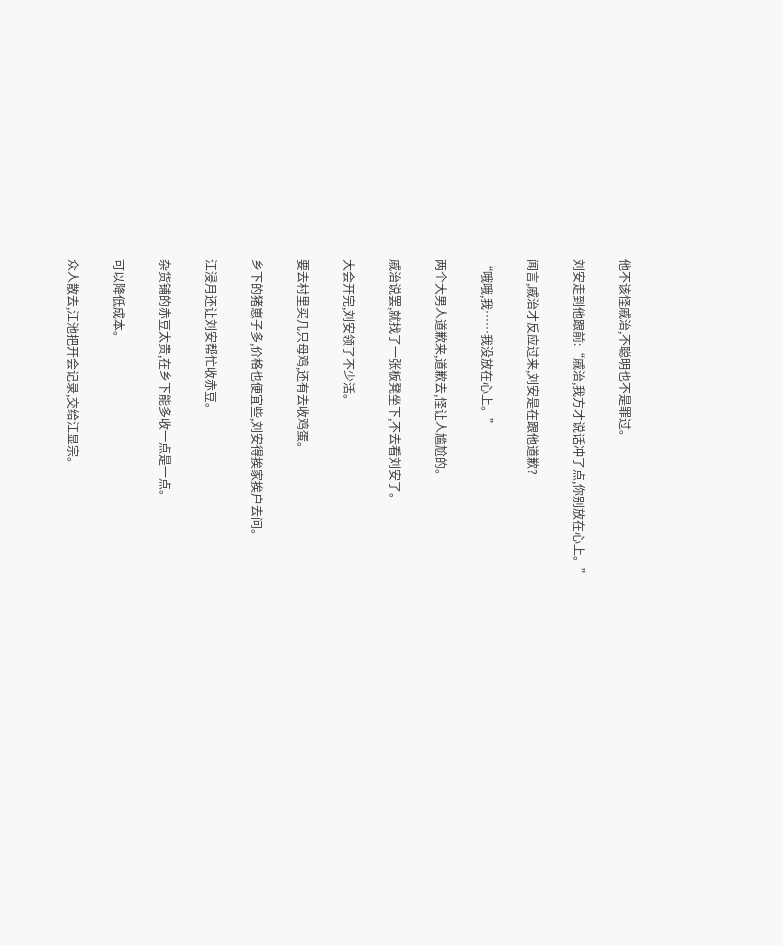他不该怪戚治,不聪明也不是罪过。

刘安走到他跟前:“戚治,我方才说话冲了点,你别放在心上。”

闻言,戚治才反应过来,刘安是在跟他道歉?

“哦哦,我……我没放在心上。”

两个大男人道歉来,道歉去,怪让人尴尬的。

戚治说罢,就找了一张板凳坐下,不去看刘安了。

大会开完,刘安领了不少活。

要去村里买几只母鸡,还有去收鸡蛋。

乡下的猪崽子多,价格也便宜些,刘安得挨家挨户去问。

江浸月还让刘安帮忙收赤豆。

杂货铺的赤豆太贵,在乡下能多收一点是一点。

可以降低成本。

众人散去,江池把开会记录,交给江显宗。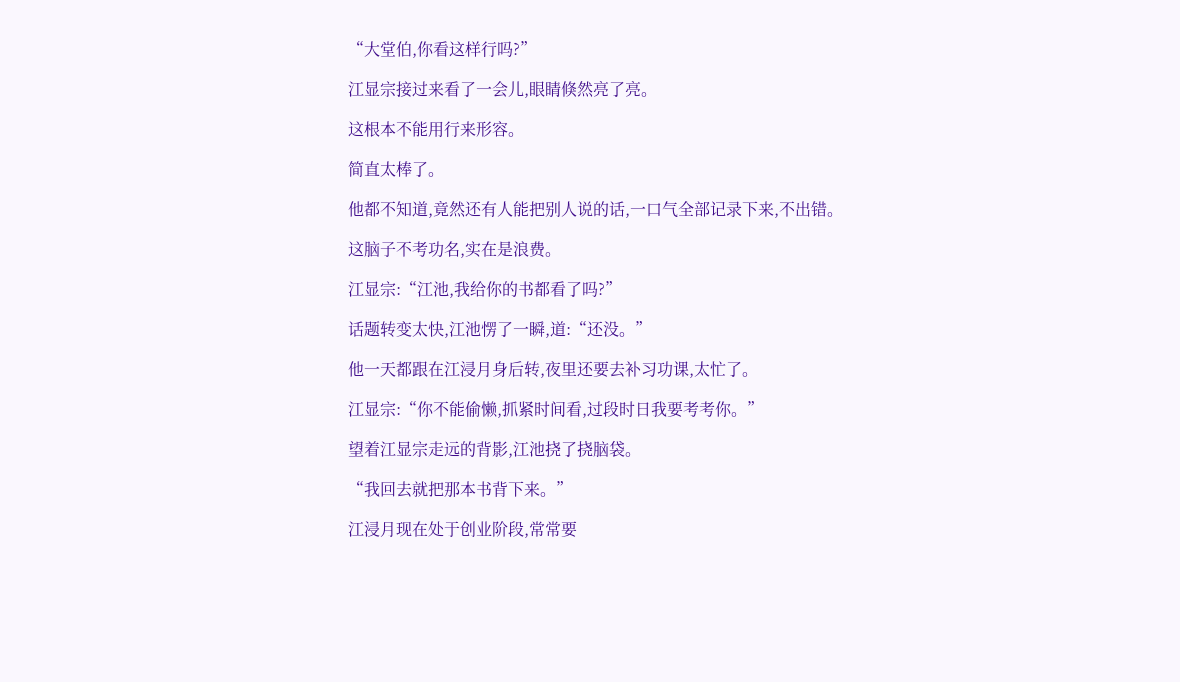“大堂伯,你看这样行吗?”

江显宗接过来看了一会儿,眼睛倏然亮了亮。

这根本不能用行来形容。

简直太棒了。

他都不知道,竟然还有人能把别人说的话,一口气全部记录下来,不出错。

这脑子不考功名,实在是浪费。

江显宗:“江池,我给你的书都看了吗?”

话题转变太快,江池愣了一瞬,道:“还没。”

他一天都跟在江浸月身后转,夜里还要去补习功课,太忙了。

江显宗:“你不能偷懒,抓紧时间看,过段时日我要考考你。”

望着江显宗走远的背影,江池挠了挠脑袋。

“我回去就把那本书背下来。”

江浸月现在处于创业阶段,常常要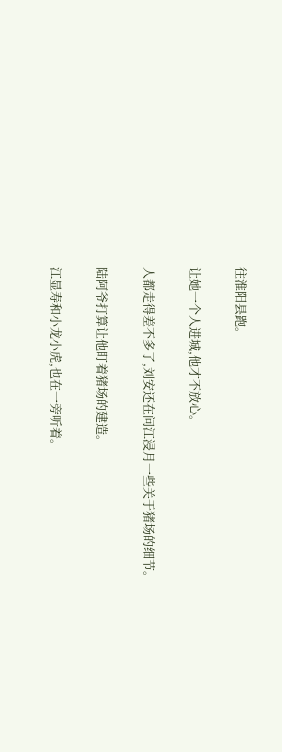往淮阳县跑。

让她一个人进城,他才不放心。

人都走得差不多了,刘安还在问江浸月一些关于猪场的细节。

陆阿爷打算让他盯着猪场的建造。

江显寿和小龙小虎,也在一旁听着。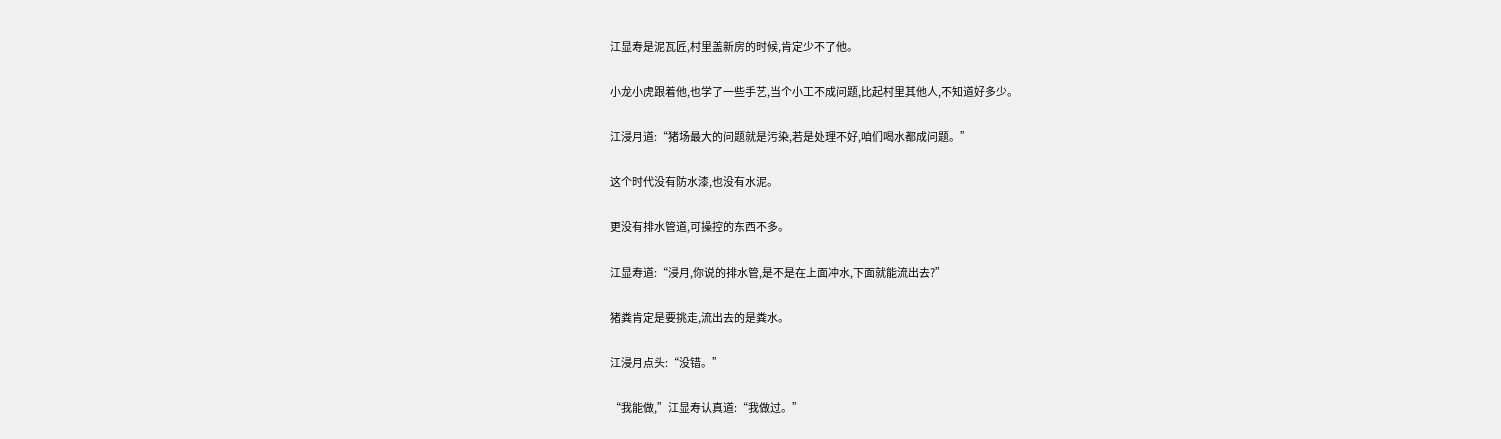江显寿是泥瓦匠,村里盖新房的时候,肯定少不了他。

小龙小虎跟着他,也学了一些手艺,当个小工不成问题,比起村里其他人,不知道好多少。

江浸月道:“猪场最大的问题就是污染,若是处理不好,咱们喝水都成问题。”

这个时代没有防水漆,也没有水泥。

更没有排水管道,可操控的东西不多。

江显寿道:“浸月,你说的排水管,是不是在上面冲水,下面就能流出去?”

猪粪肯定是要挑走,流出去的是粪水。

江浸月点头:“没错。”

“我能做,”江显寿认真道:“我做过。”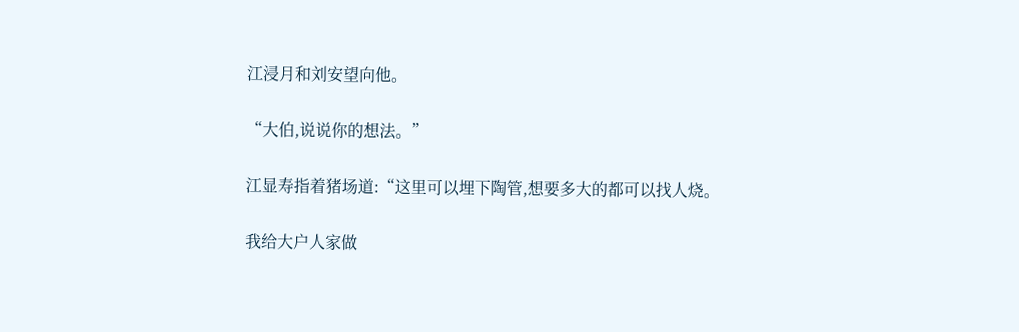江浸月和刘安望向他。

“大伯,说说你的想法。”

江显寿指着猪场道:“这里可以埋下陶管,想要多大的都可以找人烧。

我给大户人家做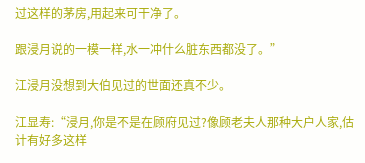过这样的茅房,用起来可干净了。

跟浸月说的一模一样,水一冲什么脏东西都没了。”

江浸月没想到大伯见过的世面还真不少。

江显寿:“浸月,你是不是在顾府见过?像顾老夫人那种大户人家,估计有好多这样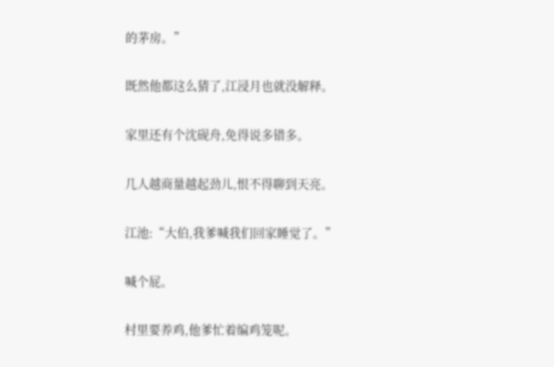的茅房。”

既然他都这么猜了,江浸月也就没解释。

家里还有个沈砚舟,免得说多错多。

几人越商量越起劲儿,恨不得聊到天亮。

江池:“大伯,我爹喊我们回家睡觉了。”

喊个屁。

村里要养鸡,他爹忙着编鸡笼呢。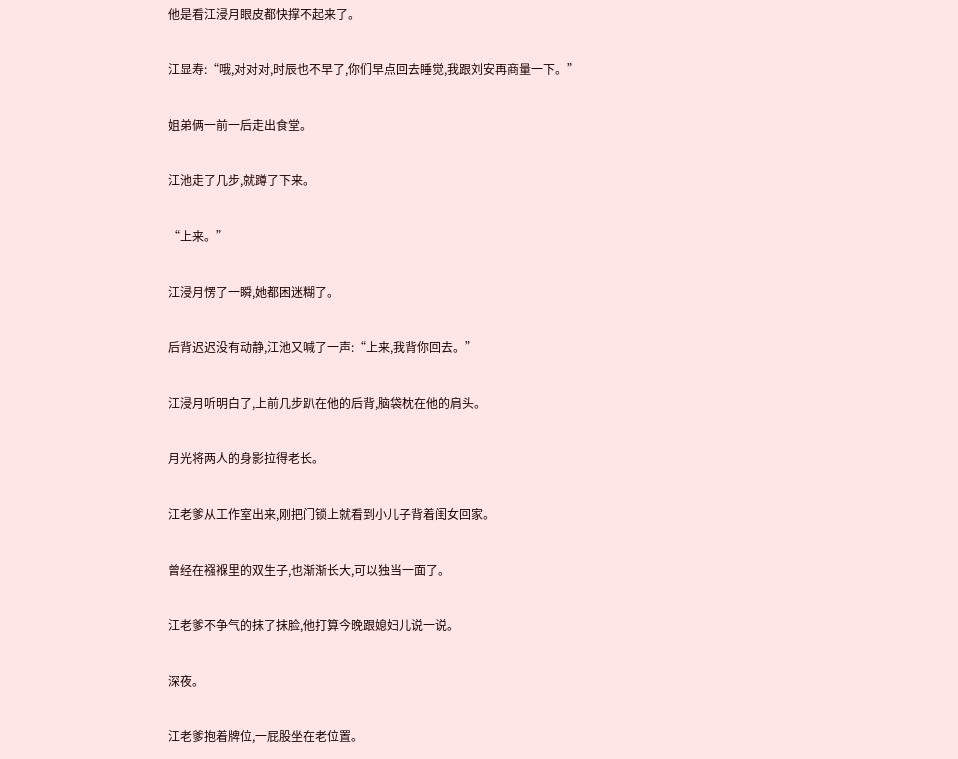他是看江浸月眼皮都快撑不起来了。

江显寿:“哦,对对对,时辰也不早了,你们早点回去睡觉,我跟刘安再商量一下。”

姐弟俩一前一后走出食堂。

江池走了几步,就蹲了下来。

“上来。”

江浸月愣了一瞬,她都困迷糊了。

后背迟迟没有动静,江池又喊了一声:“上来,我背你回去。”

江浸月听明白了,上前几步趴在他的后背,脑袋枕在他的肩头。

月光将两人的身影拉得老长。

江老爹从工作室出来,刚把门锁上就看到小儿子背着闺女回家。

曾经在襁褓里的双生子,也渐渐长大,可以独当一面了。

江老爹不争气的抹了抹脸,他打算今晚跟媳妇儿说一说。

深夜。

江老爹抱着牌位,一屁股坐在老位置。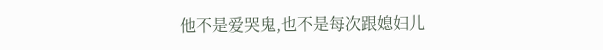他不是爱哭鬼,也不是每次跟媳妇儿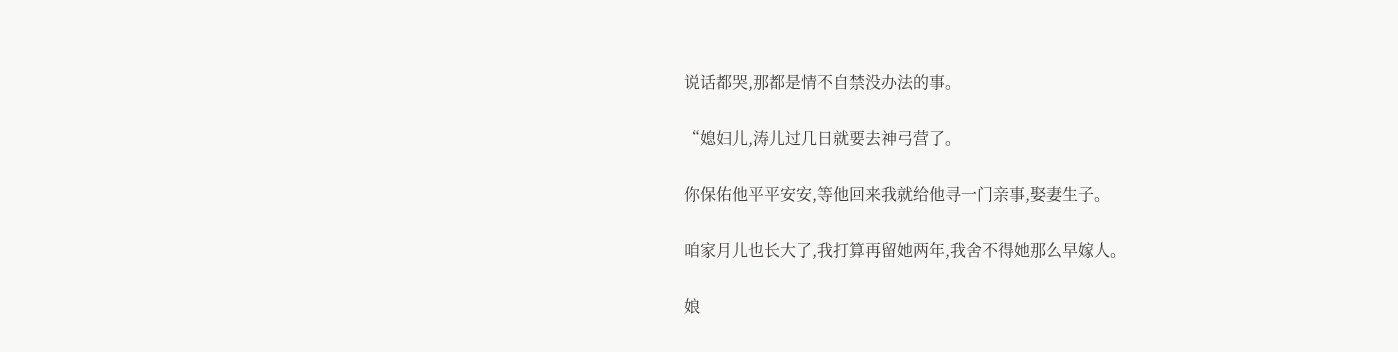说话都哭,那都是情不自禁没办法的事。

“媳妇儿,涛儿过几日就要去神弓营了。

你保佑他平平安安,等他回来我就给他寻一门亲事,娶妻生子。

咱家月儿也长大了,我打算再留她两年,我舍不得她那么早嫁人。

娘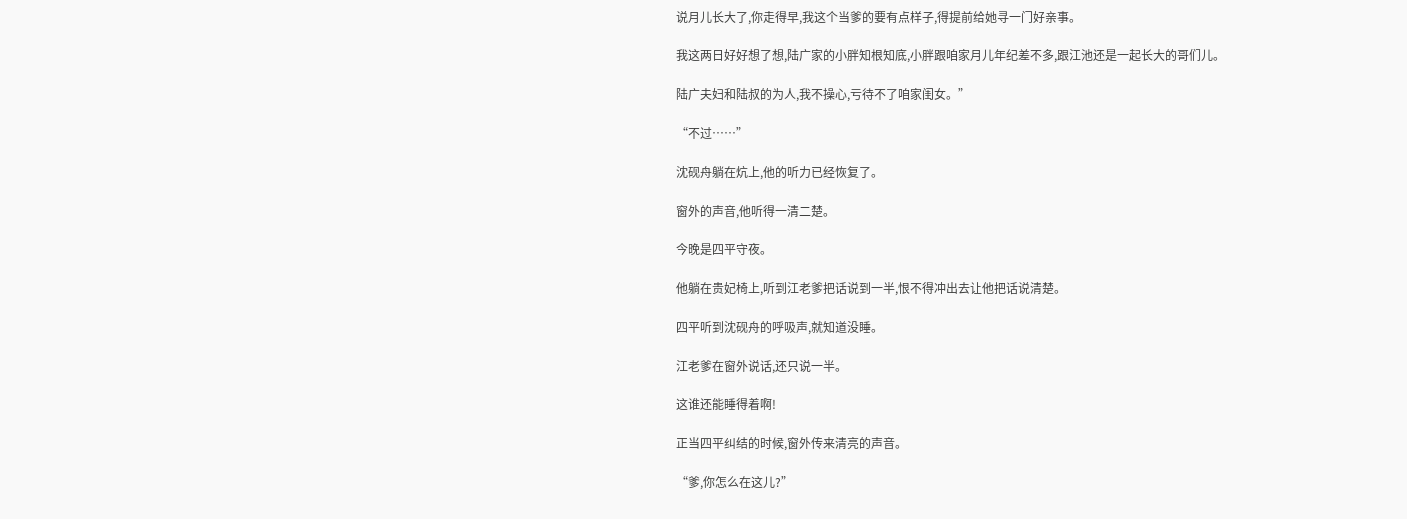说月儿长大了,你走得早,我这个当爹的要有点样子,得提前给她寻一门好亲事。

我这两日好好想了想,陆广家的小胖知根知底,小胖跟咱家月儿年纪差不多,跟江池还是一起长大的哥们儿。

陆广夫妇和陆叔的为人,我不操心,亏待不了咱家闺女。”

“不过……”

沈砚舟躺在炕上,他的听力已经恢复了。

窗外的声音,他听得一清二楚。

今晚是四平守夜。

他躺在贵妃椅上,听到江老爹把话说到一半,恨不得冲出去让他把话说清楚。

四平听到沈砚舟的呼吸声,就知道没睡。

江老爹在窗外说话,还只说一半。

这谁还能睡得着啊!

正当四平纠结的时候,窗外传来清亮的声音。

“爹,你怎么在这儿?”